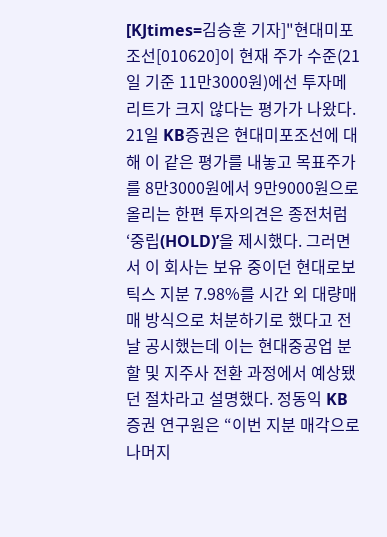[KJtimes=김승훈 기자]"현대미포조선[010620]이 현재 주가 수준(21일 기준 11만3000원)에선 투자메리트가 크지 않다는 평가가 나왔다. 21일 KB증권은 현대미포조선에 대해 이 같은 평가를 내놓고 목표주가를 8만3000원에서 9만9000원으로 올리는 한편 투자의견은 종전처럼 ‘중립(HOLD)’을 제시했다. 그러면서 이 회사는 보유 중이던 현대로보틱스 지분 7.98%를 시간 외 대량매매 방식으로 처분하기로 했다고 전날 공시했는데 이는 현대중공업 분할 및 지주사 전환 과정에서 예상됐던 절차라고 설명했다. 정동익 KB증권 연구원은 “이번 지분 매각으로 나머지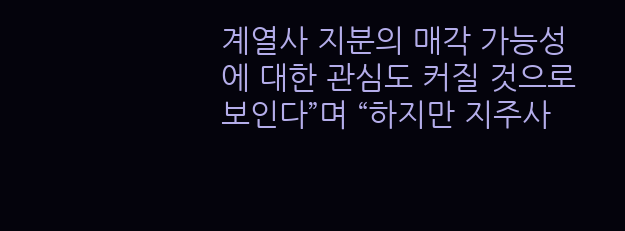계열사 지분의 매각 가능성에 대한 관심도 커질 것으로 보인다”며 “하지만 지주사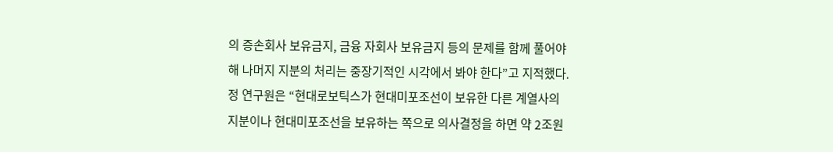의 증손회사 보유금지, 금융 자회사 보유금지 등의 문제를 함께 풀어야 해 나머지 지분의 처리는 중장기적인 시각에서 봐야 한다”고 지적했다. 정 연구원은 “현대로보틱스가 현대미포조선이 보유한 다른 계열사의 지분이나 현대미포조선을 보유하는 쪽으로 의사결정을 하면 약 2조원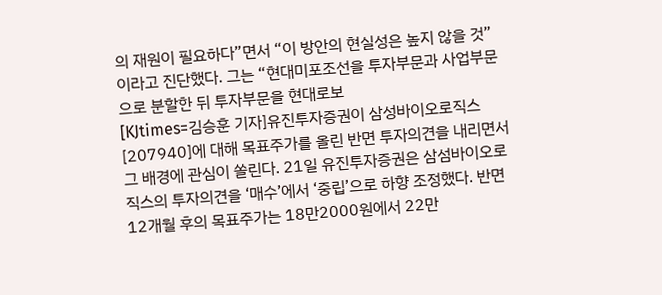의 재원이 필요하다”면서 “이 방안의 현실성은 높지 않을 것”이라고 진단했다. 그는 “현대미포조선을 투자부문과 사업부문으로 분할한 뒤 투자부문을 현대로보
[KJtimes=김승훈 기자]유진투자증권이 삼성바이오로직스[207940]에 대해 목표주가를 올린 반면 투자의견을 내리면서 그 배경에 관심이 쏠린다. 21일 유진투자증권은 삼섬바이오로직스의 투자의견을 ‘매수’에서 ‘중립’으로 하향 조정했다. 반면 12개월 후의 목표주가는 18만2000원에서 22만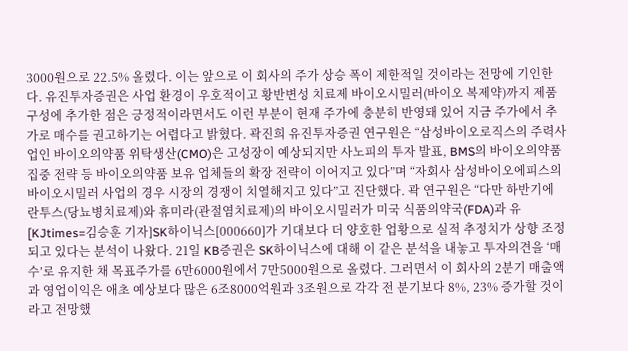3000원으로 22.5% 올렸다. 이는 앞으로 이 회사의 주가 상승 폭이 제한적일 것이라는 전망에 기인한다. 유진투자증권은 사업 환경이 우호적이고 황반변성 치료제 바이오시밀러(바이오 복제약)까지 제품 구성에 추가한 점은 긍정적이라면서도 이런 부분이 현재 주가에 충분히 반영돼 있어 지금 주가에서 추가로 매수를 권고하기는 어렵다고 밝혔다. 곽진희 유진투자증권 연구원은 “삼성바이오로직스의 주력사업인 바이오의약품 위탁생산(CMO)은 고성장이 예상되지만 사노피의 투자 발표, BMS의 바이오의약품 집중 전략 등 바이오의약품 보유 업체들의 확장 전략이 이어지고 있다”며 “자회사 삼성바이오에피스의 바이오시밀러 사업의 경우 시장의 경쟁이 치열해지고 있다”고 진단했다. 곽 연구원은 “다만 하반기에 란투스(당뇨병치료제)와 휴미라(관절염치료제)의 바이오시밀러가 미국 식품의약국(FDA)과 유
[KJtimes=김승훈 기자]SK하이닉스[000660]가 기대보다 더 양호한 업황으로 실적 추정치가 상향 조정되고 있다는 분석이 나왔다. 21일 KB증권은 SK하이닉스에 대해 이 같은 분석을 내놓고 투자의견을 ‘매수’로 유지한 채 목표주가를 6만6000원에서 7만5000원으로 올렸다. 그러면서 이 회사의 2분기 매출액과 영업이익은 애초 예상보다 많은 6조8000억원과 3조원으로 각각 전 분기보다 8%, 23% 증가할 것이라고 전망했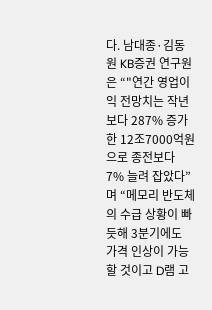다. 남대종·김동원 KB증권 연구원은 “"연간 영업이익 전망치는 작년보다 287% 증가한 12조7000억원으로 종전보다 7% 늘려 잡았다”며 “메모리 반도체의 수급 상황이 빠듯해 3분기에도 가격 인상이 가능할 것이고 D램 고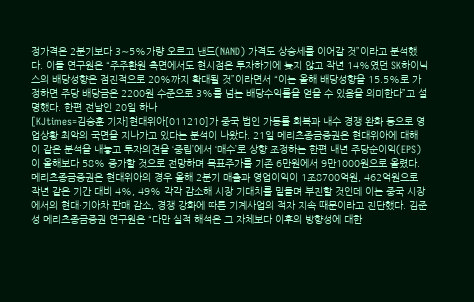정가격은 2분기보다 3∼5%가량 오르고 낸드(NAND) 가격도 상승세를 이어갈 것”이라고 분석했다. 이들 연구원은 “주주환원 측면에서도 현시점은 투자하기에 늦지 않고 작년 14%였던 SK하이닉스의 배당성향은 점진적으로 20%까지 확대될 것”이라면서 “이는 올해 배당성향을 15.5%로 가정하면 주당 배당금은 2200원 수준으로 3%를 넘는 배당수익률을 얻을 수 있음을 의미한다”고 설명했다. 한편 전날인 20일 하나
[KJtimes=김승훈 기자]현대위아[011210]가 중국 법인 가동률 회복과 내수 경쟁 완화 등으로 영업상황 최악의 국면을 지나가고 있다는 분석이 나왔다. 21일 메리츠종금증권은 현대위아에 대해 이 같은 분석을 내놓고 투자의견을 ‘중립’에서 ‘매수’로 상향 조정하는 한편 내년 주당순이익(EPS)이 올해보다 58% 증가할 것으로 전망하며 목표주가를 기존 6만원에서 9만1000원으로 올렸다. 메리츠종금증권은 현대위아의 경우 올해 2분기 매출과 영업이익이 1조8700억원, 462억원으로 작년 같은 기간 대비 4%, 49% 각각 감소해 시장 기대치를 밑돌며 부진할 것인데 이는 중국 시장에서의 현대·기아차 판매 감소, 경쟁 강화에 따른 기계사업의 적자 지속 때문이라고 진단했다. 김준성 메리츠종금증권 연구원은 “다만 실적 해석은 그 자체보다 이후의 방향성에 대한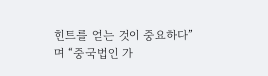힌트를 얻는 것이 중요하다”며 “중국법인 가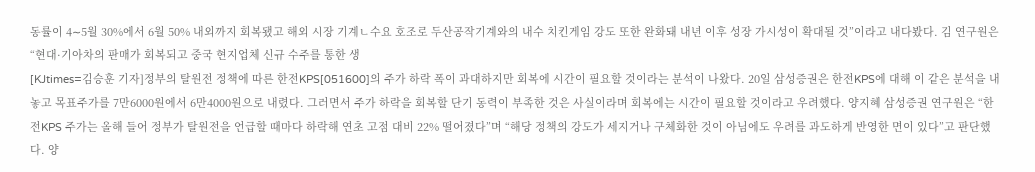동률이 4∼5월 30%에서 6월 50% 내외까지 회복됐고 해외 시장 기계ㄴ수요 호조로 두산공작기계와의 내수 치킨게임 강도 또한 완화돼 내년 이후 성장 가시성이 확대될 것”이라고 내다봤다. 김 연구원은 “현대·기아차의 판매가 회복되고 중국 현지업체 신규 수주를 통한 생
[KJtimes=김승훈 기자]정부의 탈원전 정책에 따른 한전KPS[051600]의 주가 하락 폭이 과대하지만 회복에 시간이 필요할 것이라는 분석이 나왔다. 20일 삼성증권은 한전KPS에 대해 이 같은 분석을 내놓고 목표주가를 7만6000원에서 6만4000원으로 내렸다. 그러면서 주가 하락을 회복할 단기 동력이 부족한 것은 사실이라며 회복에는 시간이 필요할 것이라고 우려했다. 양지혜 삼성증권 연구원은 “한전KPS 주가는 올해 들어 정부가 탈원전을 언급할 때마다 하락해 연초 고점 대비 22% 떨어졌다”며 “해당 정책의 강도가 세지거나 구체화한 것이 아님에도 우려를 과도하게 반영한 면이 있다”고 판단했다. 양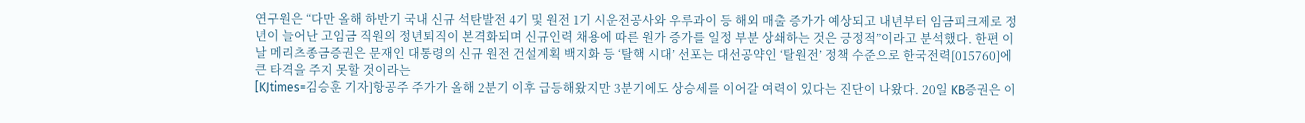연구원은 “다만 올해 하반기 국내 신규 석탄발전 4기 및 원전 1기 시운전공사와 우루과이 등 해외 매출 증가가 예상되고 내년부터 임금피크제로 정년이 늘어난 고임금 직원의 정년퇴직이 본격화되며 신규인력 채용에 따른 원가 증가를 일정 부분 상쇄하는 것은 긍정적”이라고 분석했다. 한편 이날 메리츠종금증권은 문재인 대통령의 신규 원전 건설계획 백지화 등 ‘탈핵 시대’ 선포는 대선공약인 ‘탈원전’ 정책 수준으로 한국전력[015760]에 큰 타격을 주지 못할 것이라는
[KJtimes=김승훈 기자]항공주 주가가 올해 2분기 이후 급등해왔지만 3분기에도 상승세를 이어갈 여력이 있다는 진단이 나왔다. 20일 KB증권은 이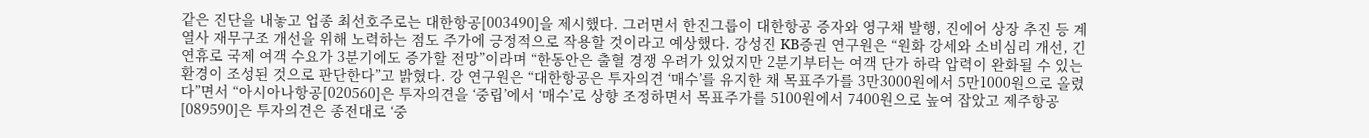같은 진단을 내놓고 업종 최선호주로는 대한항공[003490]을 제시했다. 그러면서 한진그룹이 대한항공 증자와 영구채 발행, 진에어 상장 추진 등 계열사 재무구조 개선을 위해 노력하는 점도 주가에 긍정적으로 작용할 것이라고 예상했다. 강성진 KB증권 연구원은 “원화 강세와 소비심리 개선, 긴 연휴로 국제 여객 수요가 3분기에도 증가할 전망”이라며 “한동안은 출혈 경쟁 우려가 있었지만 2분기부터는 여객 단가 하락 압력이 완화될 수 있는 환경이 조성된 것으로 판단한다”고 밝혔다. 강 연구원은 “대한항공은 투자의견 ‘매수’를 유지한 채 목표주가를 3만3000원에서 5만1000원으로 올렸다”면서 “아시아나항공[020560]은 투자의견을 ‘중립’에서 ‘매수’로 상향 조정하면서 목표주가를 5100원에서 7400원으로 높여 잡았고 제주항공[089590]은 투자의견은 종전대로 ‘중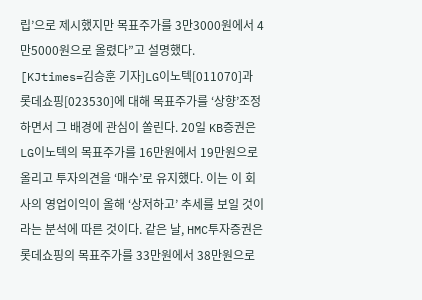립’으로 제시했지만 목표주가를 3만3000원에서 4만5000원으로 올렸다”고 설명했다.
[KJtimes=김승훈 기자]LG이노텍[011070]과 롯데쇼핑[023530]에 대해 목표주가를 ‘상향’조정하면서 그 배경에 관심이 쏠린다. 20일 KB증권은 LG이노텍의 목표주가를 16만원에서 19만원으로 올리고 투자의견을 ‘매수’로 유지했다. 이는 이 회사의 영업이익이 올해 ‘상저하고’ 추세를 보일 것이라는 분석에 따른 것이다. 같은 날, HMC투자증권은 롯데쇼핑의 목표주가를 33만원에서 38만원으로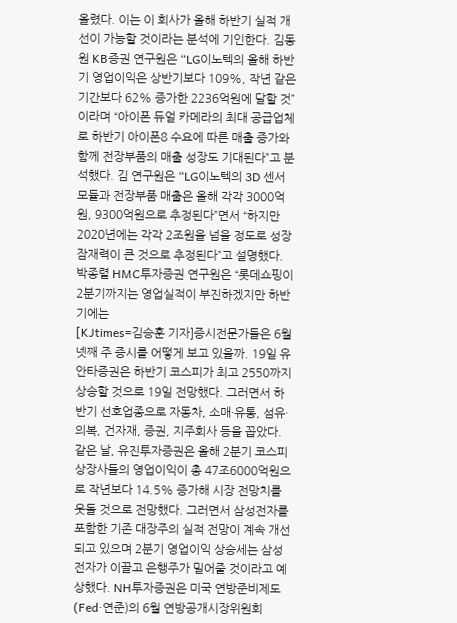올렸다. 이는 이 회사가 올해 하반기 실적 개선이 가능할 것이라는 분석에 기인한다. 김동원 KB증권 연구원은 “LG이노텍의 올해 하반기 영업이익은 상반기보다 109%, 작년 같은 기간보다 62% 증가한 2236억원에 달할 것”이라며 “아이폰 듀얼 카메라의 최대 공급업체로 하반기 아이폰8 수요에 따른 매출 증가와 함께 전장부품의 매출 성장도 기대된다”고 분석했다. 김 연구원은 “LG이노텍의 3D 센서모듈과 전장부품 매출은 올해 각각 3000억원, 9300억원으로 추정된다”면서 “하지만 2020년에는 각각 2조원을 넘을 정도로 성장 잠재력이 큰 것으로 추정된다”고 설명했다. 박종렬 HMC투자증권 연구원은 “롯데쇼핑이 2분기까지는 영업실적이 부진하겠지만 하반기에는
[KJtimes=김승훈 기자]증시전문가들은 6월 넷째 주 증시를 어떻게 보고 있을까. 19일 유안타증권은 하반기 코스피가 최고 2550까지 상승할 것으로 19일 전망했다. 그러면서 하반기 선호업종으로 자동차, 소매·유통, 섬유·의복, 건자재, 증권, 지주회사 등을 꼽았다. 같은 날, 유진투자증권은 올해 2분기 코스피 상장사들의 영업이익이 총 47조6000억원으로 작년보다 14.5% 증가해 시장 전망치를 웃돌 것으로 전망했다. 그러면서 삼성전자를 포함한 기존 대장주의 실적 전망이 계속 개선되고 있으며 2분기 영업이익 상승세는 삼성전자가 이끌고 은행주가 밀어줄 것이라고 예상했다. NH투자증권은 미국 연방준비제도(Fed·연준)의 6월 연방공개시장위원회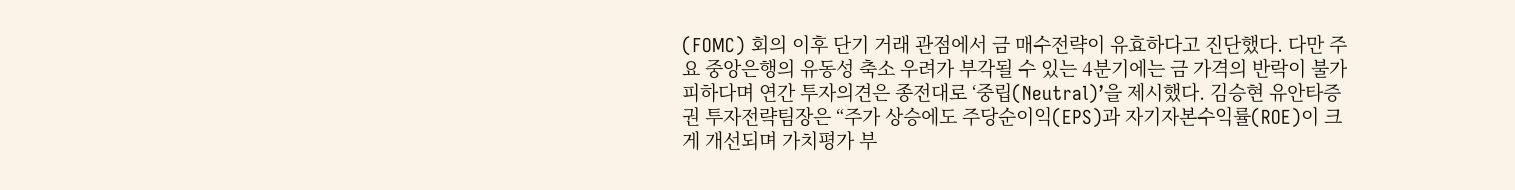(FOMC) 회의 이후 단기 거래 관점에서 금 매수전략이 유효하다고 진단했다. 다만 주요 중앙은행의 유동성 축소 우려가 부각될 수 있는 4분기에는 금 가격의 반락이 불가피하다며 연간 투자의견은 종전대로 ‘중립(Neutral)’을 제시했다. 김승현 유안타증권 투자전략팀장은 “주가 상승에도 주당순이익(EPS)과 자기자본수익률(ROE)이 크게 개선되며 가치평가 부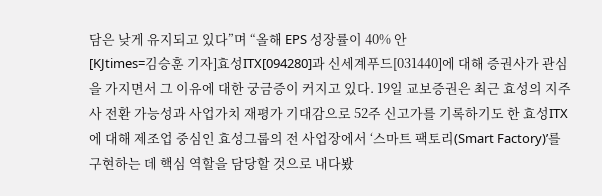담은 낮게 유지되고 있다”며 “올해 EPS 성장률이 40% 안
[KJtimes=김승훈 기자]효성ITX[094280]과 신세계푸드[031440]에 대해 증권사가 관심을 가지면서 그 이유에 대한 궁금증이 커지고 있다. 19일 교보증권은 최근 효성의 지주사 전환 가능성과 사업가치 재평가 기대감으로 52주 신고가를 기록하기도 한 효성ITX에 대해 제조업 중심인 효성그룹의 전 사업장에서 ‘스마트 팩토리(Smart Factory)’를 구현하는 데 핵심 역할을 담당할 것으로 내다봤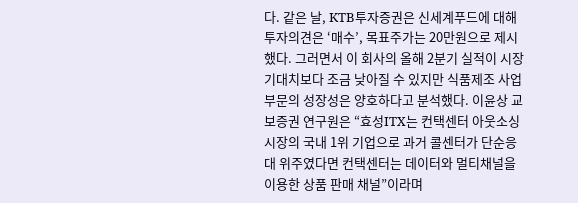다. 같은 날, KTB투자증권은 신세계푸드에 대해 투자의견은 ‘매수’, 목표주가는 20만원으로 제시했다. 그러면서 이 회사의 올해 2분기 실적이 시장 기대치보다 조금 낮아질 수 있지만 식품제조 사업부문의 성장성은 양호하다고 분석했다. 이윤상 교보증권 연구원은 “효성ITX는 컨택센터 아웃소싱 시장의 국내 1위 기업으로 과거 콜센터가 단순응대 위주였다면 컨택센터는 데이터와 멀티채널을 이용한 상품 판매 채널”이라며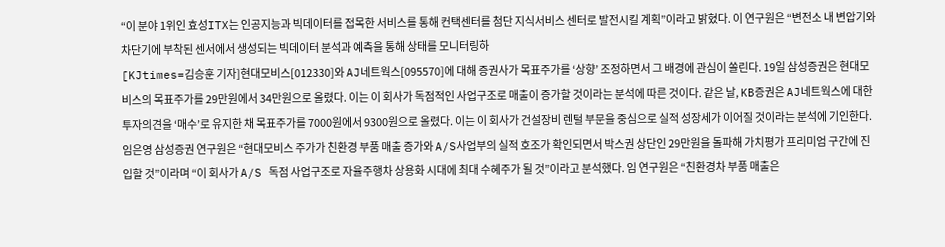“이 분야 1위인 효성ITX는 인공지능과 빅데이터를 접목한 서비스를 통해 컨택센터를 첨단 지식서비스 센터로 발전시킬 계획”이라고 밝혔다. 이 연구원은 “변전소 내 변압기와 차단기에 부착된 센서에서 생성되는 빅데이터 분석과 예측을 통해 상태를 모니터링하
[KJtimes=김승훈 기자]현대모비스[012330]와 AJ네트웍스[095570]에 대해 증권사가 목표주가를 ‘상향’ 조정하면서 그 배경에 관심이 쏠린다. 19일 삼성증권은 현대모비스의 목표주가를 29만원에서 34만원으로 올렸다. 이는 이 회사가 독점적인 사업구조로 매출이 증가할 것이라는 분석에 따른 것이다. 같은 날, KB증권은 AJ네트웍스에 대한 투자의견을 ‘매수’로 유지한 채 목표주가를 7000원에서 9300원으로 올렸다. 이는 이 회사가 건설장비 렌털 부문을 중심으로 실적 성장세가 이어질 것이라는 분석에 기인한다. 임은영 삼성증권 연구원은 “현대모비스 주가가 친환경 부품 매출 증가와 A/S사업부의 실적 호조가 확인되면서 박스권 상단인 29만원을 돌파해 가치평가 프리미엄 구간에 진입할 것”이라며 “이 회사가 A/S 독점 사업구조로 자율주행차 상용화 시대에 최대 수혜주가 될 것”이라고 분석했다. 임 연구원은 “친환경차 부품 매출은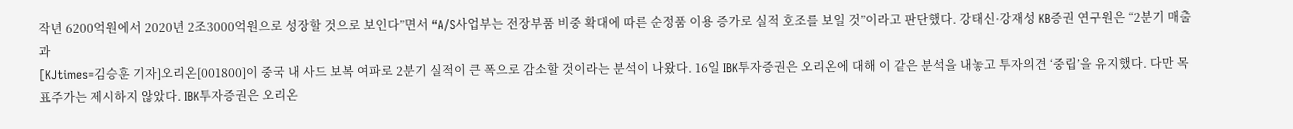작년 6200억원에서 2020년 2조3000억원으로 성장할 것으로 보인다”면서 “A/S사업부는 전장부품 비중 확대에 따른 순정품 이용 증가로 실적 호조를 보일 것”이라고 판단했다. 강태신·강재성 KB증권 연구원은 “2분기 매출과
[KJtimes=김승훈 기자]오리온[001800]이 중국 내 사드 보복 여파로 2분기 실적이 큰 폭으로 감소할 것이라는 분석이 나왔다. 16일 IBK투자증권은 오리온에 대해 이 같은 분석을 내놓고 투자의견 ‘중립’을 유지했다. 다만 목표주가는 제시하지 않았다. IBK투자증권은 오리온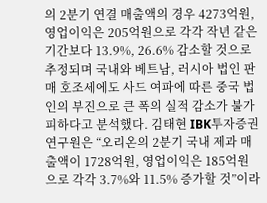의 2분기 연결 매출액의 경우 4273억원, 영업이익은 205억원으로 각각 작년 같은 기간보다 13.9%, 26.6% 감소할 것으로 추정되며 국내와 베트남, 러시아 법인 판매 호조세에도 사드 여파에 따른 중국 법인의 부진으로 큰 폭의 실적 감소가 불가피하다고 분석했다. 김태현 IBK투자증권 연구원은 “오리온의 2분기 국내 제과 매출액이 1728억원, 영업이익은 185억원으로 각각 3.7%와 11.5% 증가할 것”이라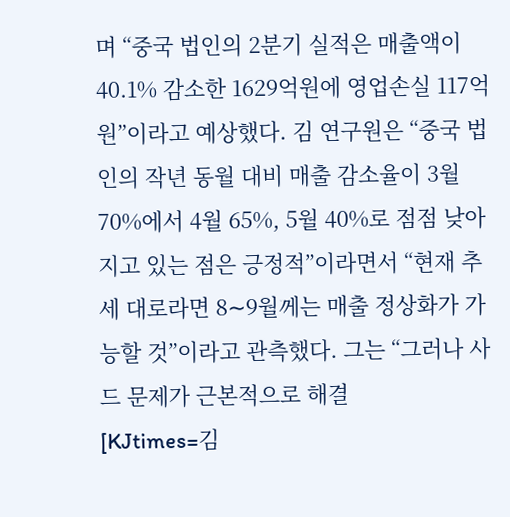며 “중국 법인의 2분기 실적은 매출액이 40.1% 감소한 1629억원에 영업손실 117억원”이라고 예상했다. 김 연구원은 “중국 법인의 작년 동월 대비 매출 감소율이 3월 70%에서 4월 65%, 5월 40%로 점점 낮아지고 있는 점은 긍정적”이라면서 “현재 추세 대로라면 8∼9월께는 매출 정상화가 가능할 것”이라고 관측했다. 그는 “그러나 사드 문제가 근본적으로 해결
[KJtimes=김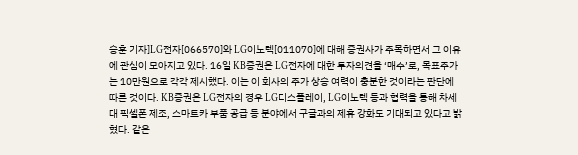승훈 기자]LG전자[066570]와 LG이노텍[011070]에 대해 증권사가 주목하면서 그 이유에 관심이 모아지고 있다. 16일 KB증권은 LG전자에 대한 투자의견을 ‘매수’로, 목표주가는 10만원으로 각각 제시했다. 이는 이 회사의 주가 상승 여력이 충분한 것이라는 판단에 따른 것이다. KB증권은 LG전자의 경우 LG디스플레이, LG이노텍 등과 협력을 통해 차세대 픽셀폰 제조, 스마트카 부품 공급 등 분야에서 구글과의 제휴 강화도 기대되고 있다고 밝혔다. 같은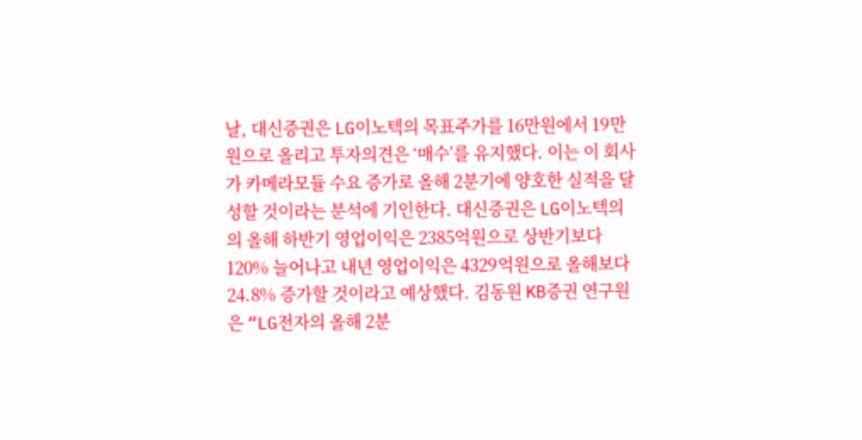날, 대신증권은 LG이노텍의 목표주가를 16만원에서 19만원으로 올리고 투자의견은 ‘매수’를 유지했다. 이는 이 회사가 카메라모듈 수요 증가로 올해 2분기에 양호한 실적을 달성할 것이라는 분석에 기인한다. 대신증권은 LG이노텍의의 올해 하반기 영업이익은 2385억원으로 상반기보다 120% 늘어나고 내년 영업이익은 4329억원으로 올해보다 24.8% 증가할 것이라고 예상했다. 김동원 KB증권 연구원은 “LG전자의 올해 2분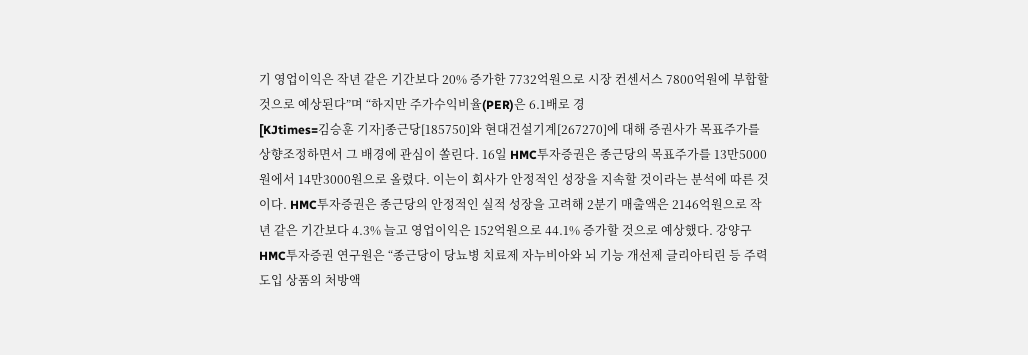기 영업이익은 작년 같은 기간보다 20% 증가한 7732억원으로 시장 컨센서스 7800억원에 부합할 것으로 예상된다”며 “하지만 주가수익비율(PER)은 6.1배로 경
[KJtimes=김승훈 기자]종근당[185750]와 현대건설기계[267270]에 대해 증권사가 목표주가를 상향조정하면서 그 배경에 관심이 쏠린다. 16일 HMC투자증권은 종근당의 목표주가를 13만5000원에서 14만3000원으로 올렸다. 이는이 회사가 안정적인 성장을 지속할 것이라는 분석에 따른 것이다. HMC투자증권은 종근당의 안정적인 실적 성장을 고려해 2분기 매출액은 2146억원으로 작년 같은 기간보다 4.3% 늘고 영업이익은 152억원으로 44.1% 증가할 것으로 예상했다. 강양구HMC투자증권 연구원은 “종근당이 당뇨병 치료제 자누비아와 뇌 기능 개선제 글리아티린 등 주력 도입 상품의 처방액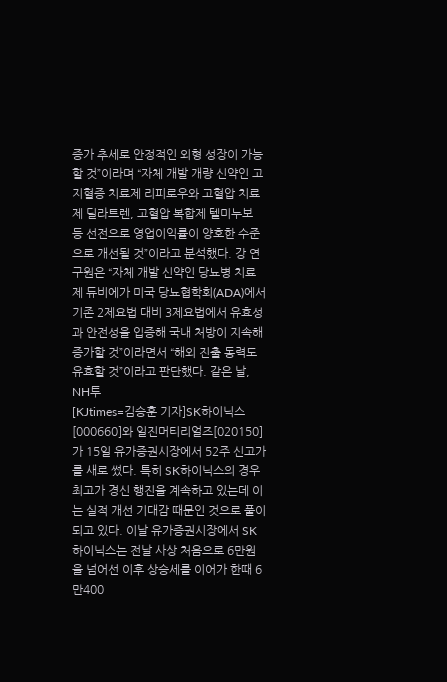증가 추세로 안정적인 외형 성장이 가능할 것”이라며 “자체 개발 개량 신약인 고지혈증 치료제 리피로우와 고혈압 치료제 딜라트렌, 고혈압 복합제 텔미누보 등 선전으로 영업이익률이 양호한 수준으로 개선될 것”이라고 분석했다. 강 연구원은 “자체 개발 신약인 당뇨병 치료제 듀비에가 미국 당뇨협학회(ADA)에서 기존 2제요법 대비 3제요법에서 유효성과 안전성을 입증해 국내 처방이 지속해 증가할 것”이라면서 “해외 진출 동력도 유효할 것”이라고 판단했다. 같은 날, NH투
[KJtimes=김승훈 기자]SK하이닉스[000660]와 일진머티리얼즈[020150]가 15일 유가증권시장에서 52주 신고가를 새로 썼다. 특히 SK하이닉스의 경우 최고가 경신 행진을 계속하고 있는데 이는 실적 개선 기대감 때문인 것으로 풀이되고 있다. 이날 유가증권시장에서 SK하이닉스는 전날 사상 처음으로 6만원을 넘어선 이후 상승세를 이어가 한때 6만400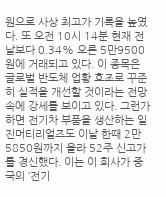원으로 사상 최고가 기록을 높였다. 또 오전 10시 14분 현재 전날보다 0.34% 오른 5만9500원에 거래되고 있다. 이 종목은 글로벌 반도체 업황 호조로 꾸준히 실적을 개선할 것이라는 전망 속에 강세를 보이고 있다. 그런가 하면 전기차 부품을 생산하는 일진머티리얼즈도 이날 한때 2만5850원까지 올라 52주 신고가를 경신했다. 이는 이 회사가 중국의 ‘전기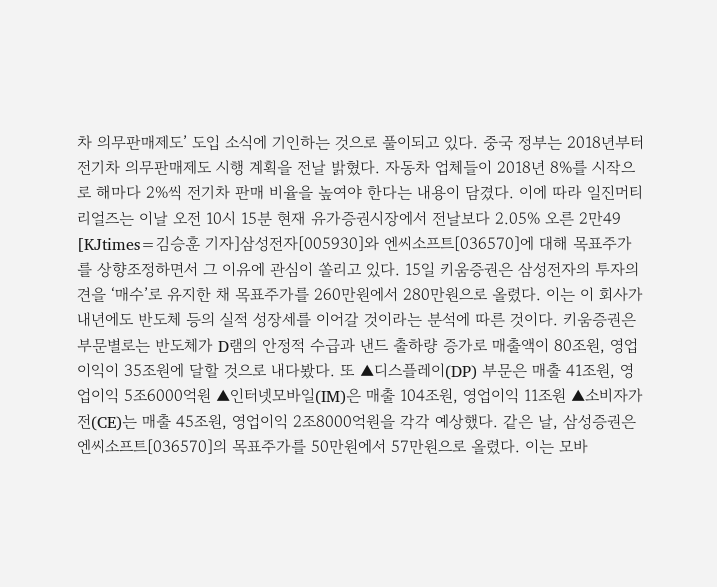차 의무판매제도’ 도입 소식에 기인하는 것으로 풀이되고 있다. 중국 정부는 2018년부터 전기차 의무판매제도 시행 계획을 전날 밝혔다. 자동차 업체들이 2018년 8%를 시작으로 해마다 2%씩 전기차 판매 비율을 높여야 한다는 내용이 담겼다. 이에 따라 일진머티리얼즈는 이날 오전 10시 15분 현재 유가증권시장에서 전날보다 2.05% 오른 2만49
[KJtimes=김승훈 기자]삼성전자[005930]와 엔씨소프트[036570]에 대해 목표주가를 상향조정하면서 그 이유에 관심이 쏠리고 있다. 15일 키움증권은 삼성전자의 투자의견을 ‘매수’로 유지한 채 목표주가를 260만원에서 280만원으로 올렸다. 이는 이 회사가 내년에도 반도체 등의 실적 성장세를 이어갈 것이라는 분석에 따른 것이다. 키움증권은 부문별로는 반도체가 D램의 안정적 수급과 낸드 출하량 증가로 매출액이 80조원, 영업이익이 35조원에 달할 것으로 내다봤다. 또 ▲디스플레이(DP) 부문은 매출 41조원, 영업이익 5조6000억원 ▲인터넷모바일(IM)은 매출 104조원, 영업이익 11조원 ▲소비자가전(CE)는 매출 45조원, 영업이익 2조8000억원을 각각 예상했다. 같은 날, 삼성증권은 엔씨소프트[036570]의 목표주가를 50만원에서 57만원으로 올렸다. 이는 모바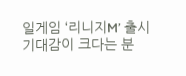일게임 ‘리니지M’ 출시 기대감이 크다는 분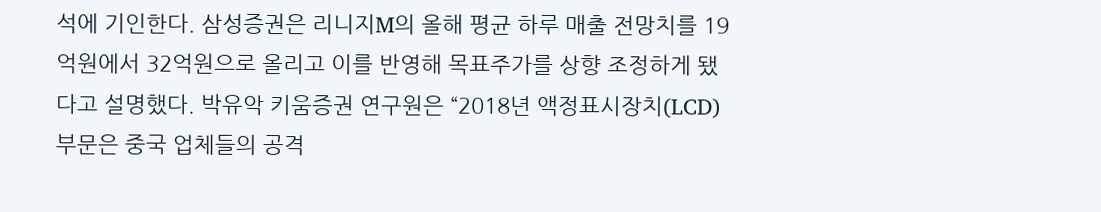석에 기인한다. 삼성증권은 리니지M의 올해 평균 하루 매출 전망치를 19억원에서 32억원으로 올리고 이를 반영해 목표주가를 상향 조정하게 됐다고 설명했다. 박유악 키움증권 연구원은 “2018년 액정표시장치(LCD) 부문은 중국 업체들의 공격